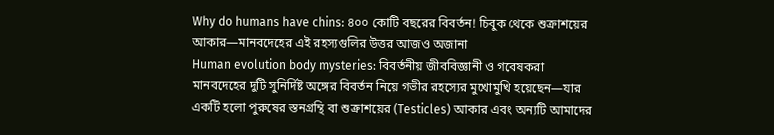Why do humans have chins: ৪০০ কোটি বছরের বিবর্তন! চিবুক থেকে শুক্রাশয়ের আকার—মানবদেহের এই রহস্যগুলির উত্তর আজও অজানা
Human evolution body mysteries: বিবর্তনীয় জীববিজ্ঞানী ও গবেষকরা মানবদেহের দুটি সুনির্দিষ্ট অঙ্গের বিবর্তন নিয়ে গভীর রহস্যের মুখোমুখি হয়েছেন—যার একটি হলো পুরুষের স্তনগ্রন্থি বা শুক্রাশয়ের (Testicles) আকার এবং অন্যটি আমাদের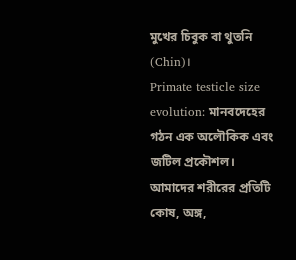মুখের চিবুক বা থুতনি (Chin)।
Primate testicle size evolution: মানবদেহের গঠন এক অলৌকিক এবং জটিল প্রকৌশল। আমাদের শরীরের প্রতিটি কোষ, অঙ্গ,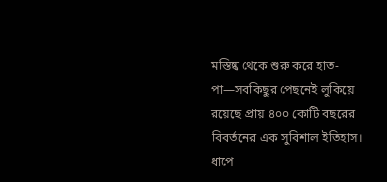মস্তিষ্ক থেকে শুরু করে হাত-পা—সবকিছুর পেছনেই লুকিয়ে রয়েছে প্রায় ৪০০ কোটি বছরের বিবর্তনের এক সুবিশাল ইতিহাস। ধাপে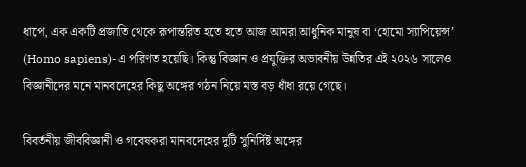ধাপে, এক একটি প্রজাতি থেকে রূপান্তরিত হতে হতে আজ আমরা আধুনিক মানুষ বা ‘হোমো স্যাপিয়েন্স’ (Homo sapiens)-এ পরিণত হয়েছি। কিন্তু বিজ্ঞান ও প্রযুক্তির অভাবনীয় উন্নতির এই ২০২৬ সালেও বিজ্ঞানীদের মনে মানবদেহের কিছু অঙ্গের গঠন নিয়ে মস্ত বড় ধাঁধা রয়ে গেছে।

বিবর্তনীয় জীববিজ্ঞানী ও গবেষকরা মানবদেহের দুটি সুনির্দিষ্ট অঙ্গের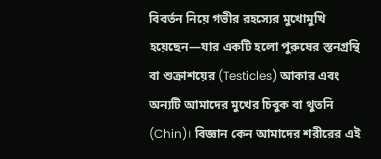বিবর্তন নিয়ে গভীর রহস্যের মুখোমুখি হয়েছেন—যার একটি হলো পুরুষের স্তনগ্রন্থি বা শুক্রাশয়ের (Testicles) আকার এবং অন্যটি আমাদের মুখের চিবুক বা থুতনি (Chin)। বিজ্ঞান কেন আমাদের শরীরের এই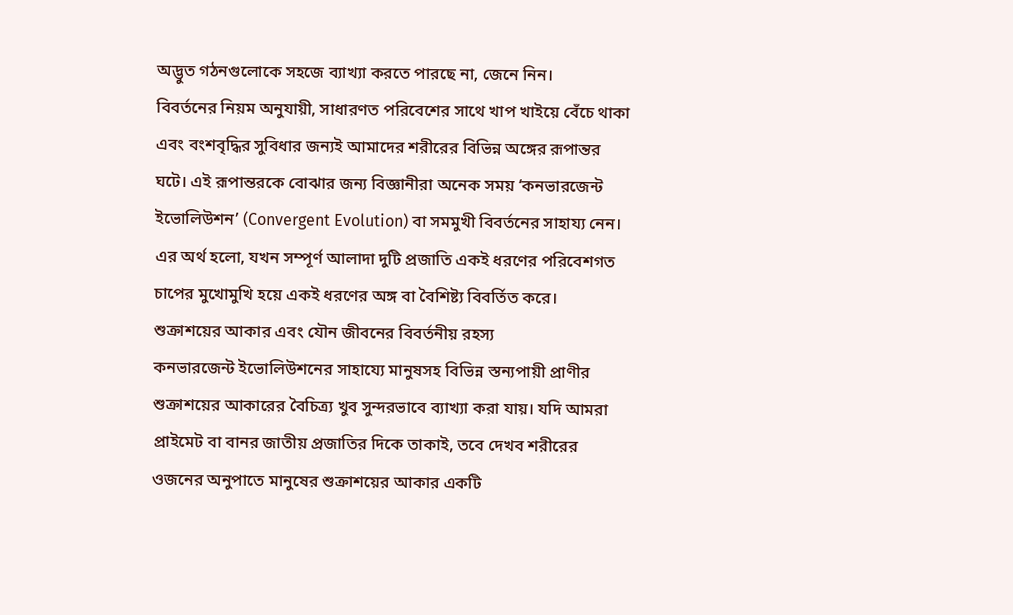অদ্ভুত গঠনগুলোকে সহজে ব্যাখ্যা করতে পারছে না, জেনে নিন।
বিবর্তনের নিয়ম অনুযায়ী, সাধারণত পরিবেশের সাথে খাপ খাইয়ে বেঁচে থাকা এবং বংশবৃদ্ধির সুবিধার জন্যই আমাদের শরীরের বিভিন্ন অঙ্গের রূপান্তর ঘটে। এই রূপান্তরকে বোঝার জন্য বিজ্ঞানীরা অনেক সময় ‘কনভারজেন্ট ইভোলিউশন’ (Convergent Evolution) বা সমমুখী বিবর্তনের সাহায্য নেন। এর অর্থ হলো, যখন সম্পূর্ণ আলাদা দুটি প্রজাতি একই ধরণের পরিবেশগত চাপের মুখোমুখি হয়ে একই ধরণের অঙ্গ বা বৈশিষ্ট্য বিবর্তিত করে।
শুক্রাশয়ের আকার এবং যৌন জীবনের বিবর্তনীয় রহস্য
কনভারজেন্ট ইভোলিউশনের সাহায্যে মানুষসহ বিভিন্ন স্তন্যপায়ী প্রাণীর শুক্রাশয়ের আকারের বৈচিত্র্য খুব সুন্দরভাবে ব্যাখ্যা করা যায়। যদি আমরা প্রাইমেট বা বানর জাতীয় প্রজাতির দিকে তাকাই, তবে দেখব শরীরের ওজনের অনুপাতে মানুষের শুক্রাশয়ের আকার একটি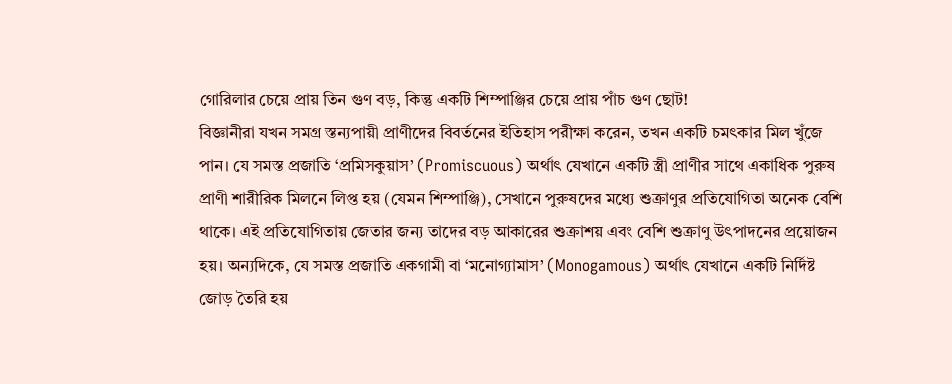গোরিলার চেয়ে প্রায় তিন গুণ বড়, কিন্তু একটি শিম্পাঞ্জির চেয়ে প্রায় পাঁচ গুণ ছোট!
বিজ্ঞানীরা যখন সমগ্র স্তন্যপায়ী প্রাণীদের বিবর্তনের ইতিহাস পরীক্ষা করেন, তখন একটি চমৎকার মিল খুঁজে পান। যে সমস্ত প্রজাতি ‘প্রমিসকুয়াস’ (Promiscuous) অর্থাৎ যেখানে একটি স্ত্রী প্রাণীর সাথে একাধিক পুরুষ প্রাণী শারীরিক মিলনে লিপ্ত হয় (যেমন শিম্পাঞ্জি), সেখানে পুরুষদের মধ্যে শুক্রাণুর প্রতিযোগিতা অনেক বেশি থাকে। এই প্রতিযোগিতায় জেতার জন্য তাদের বড় আকারের শুক্রাশয় এবং বেশি শুক্রাণু উৎপাদনের প্রয়োজন হয়। অন্যদিকে, যে সমস্ত প্রজাতি একগামী বা ‘মনোগ্যামাস’ (Monogamous) অর্থাৎ যেখানে একটি নির্দিষ্ট জোড় তৈরি হয়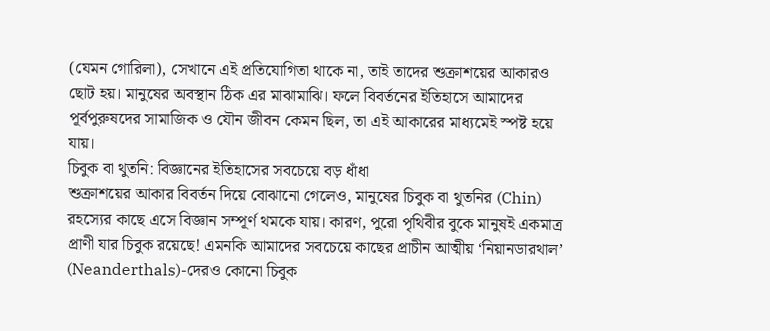(যেমন গোরিলা), সেখানে এই প্রতিযোগিতা থাকে না, তাই তাদের শুক্রাশয়ের আকারও ছোট হয়। মানুষের অবস্থান ঠিক এর মাঝামাঝি। ফলে বিবর্তনের ইতিহাসে আমাদের পূর্বপুরুষদের সামাজিক ও যৌন জীবন কেমন ছিল, তা এই আকারের মাধ্যমেই স্পষ্ট হয়ে যায়।
চিবুক বা থুতনি: বিজ্ঞানের ইতিহাসের সবচেয়ে বড় ধাঁধা
শুক্রাশয়ের আকার বিবর্তন দিয়ে বোঝানো গেলেও, মানুষের চিবুক বা থুতনির (Chin) রহস্যের কাছে এসে বিজ্ঞান সম্পূর্ণ থমকে যায়। কারণ, পুরো পৃথিবীর বুকে মানুষই একমাত্র প্রাণী যার চিবুক রয়েছে! এমনকি আমাদের সবচেয়ে কাছের প্রাচীন আত্মীয় ‘নিয়ানডারথাল’ (Neanderthals)-দেরও কোনো চিবুক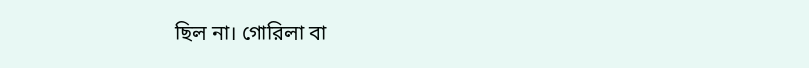ছিল না। গোরিলা বা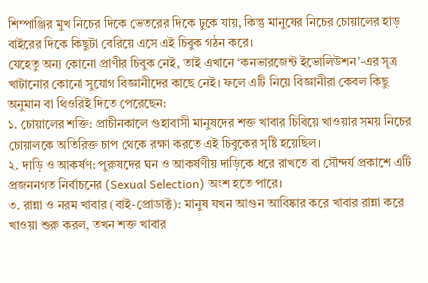শিম্পাঞ্জির মুখ নিচের দিকে ভেতরের দিকে ঢুকে যায়, কিন্তু মানুষের নিচের চোয়ালের হাড় বাইরের দিকে কিছুটা বেরিয়ে এসে এই চিবুক গঠন করে।
যেহেতু অন্য কোনো প্রাণীর চিবুক নেই, তাই এখানে ‘কনভারজেন্ট ইভোলিউশন’-এর সূত্র খাটানোর কোনো সুযোগ বিজ্ঞানীদের কাছে নেই। ফলে এটি নিয়ে বিজ্ঞানীরা কেবল কিছু অনুমান বা থিওরিই দিতে পেরেছেন:
১. চোয়ালের শক্তি: প্রাচীনকালে গুহাবাসী মানুষদের শক্ত খাবার চিবিয়ে খাওয়ার সময় নিচের চোয়ালকে অতিরিক্ত চাপ থেকে রক্ষা করতে এই চিবুকের সৃষ্টি হয়েছিল।
২. দাড়ি ও আকর্ষণ: পুরুষদের ঘন ও আকর্ষণীয় দাড়িকে ধরে রাখতে বা সৌন্দর্য প্রকাশে এটি প্রজননগত নির্বাচনের (Sexual Selection) অংশ হতে পারে।
৩. রান্না ও নরম খাবার (বাই-প্রোডাক্ট): মানুষ যখন আগুন আবিষ্কার করে খাবার রান্না করে খাওয়া শুরু করল, তখন শক্ত খাবার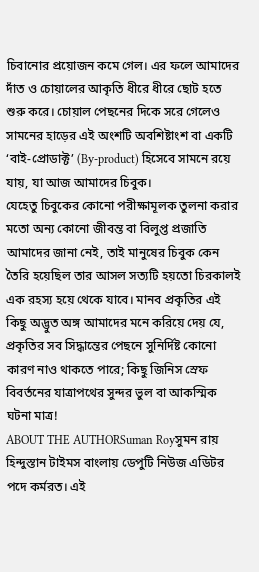চিবানোর প্রয়োজন কমে গেল। এর ফলে আমাদের দাঁত ও চোয়ালের আকৃতি ধীরে ধীরে ছোট হতে শুরু করে। চোয়াল পেছনের দিকে সরে গেলেও সামনের হাড়ের এই অংশটি অবশিষ্টাংশ বা একটি ‘বাই-প্রোডাক্ট’ (By-product) হিসেবে সামনে রয়ে যায়, যা আজ আমাদের চিবুক।
যেহেতু চিবুকের কোনো পরীক্ষামূলক তুলনা করার মতো অন্য কোনো জীবন্ত বা বিলুপ্ত প্রজাতি আমাদের জানা নেই, তাই মানুষের চিবুক কেন তৈরি হয়েছিল তার আসল সত্যটি হয়তো চিরকালই এক রহস্য হয়ে থেকে যাবে। মানব প্রকৃতির এই কিছু অদ্ভুত অঙ্গ আমাদের মনে করিয়ে দেয় যে, প্রকৃতির সব সিদ্ধান্তের পেছনে সুনির্দিষ্ট কোনো কারণ নাও থাকতে পারে; কিছু জিনিস স্রেফ বিবর্তনের যাত্রাপথের সুন্দর ভুল বা আকস্মিক ঘটনা মাত্র!
ABOUT THE AUTHORSuman Royসুমন রায় হিন্দুস্তান টাইমস বাংলায় ডেপুটি নিউজ এডিটর পদে কর্মরত। এই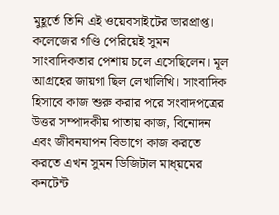মুহূর্তে তিনি এই ওয়েবসাইটের ভারপ্রাপ্ত। কলেজের গণ্ডি পেরিয়েই সুমন সাংবাদিকতার পেশায় চলে এসেছিলেন। মূল আগ্রহের জায়গা ছিল লেখালিখি। সাংবাদিক হিসাবে কাজ শুরু করার পরে সংবাদপত্রের উত্তর সম্পাদকীয় পাতায় কাজ, বিনোদন এবং জীবনযাপন বিভাগে কাজ করতে করতে এখন সুমন ডিজিটাল মাধ্য়মের কনটেন্ট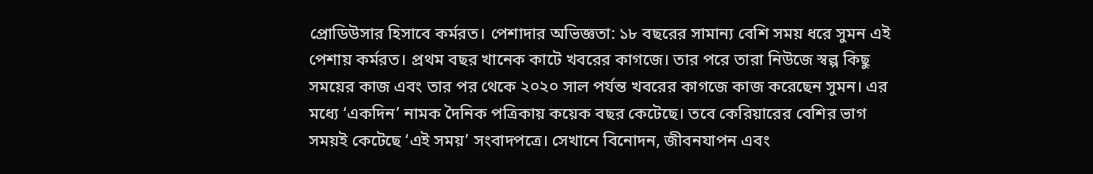প্রোডিউসার হিসাবে কর্মরত। পেশাদার অভিজ্ঞতা: ১৮ বছরের সামান্য বেশি সময় ধরে সুমন এই পেশায় কর্মরত। প্রথম বছর খানেক কাটে খবরের কাগজে। তার পরে তারা নিউজে স্বল্প কিছু সময়ের কাজ এবং তার পর থেকে ২০২০ সাল পর্যন্ত খবরের কাগজে কাজ করেছেন সুমন। এর মধ্যে ‘একদিন’ নামক দৈনিক পত্রিকায় কয়েক বছর কেটেছে। তবে কেরিয়ারের বেশির ভাগ সময়ই কেটেছে ‘এই সময়’ সংবাদপত্রে। সেখানে বিনোদন, জীবনযাপন এবং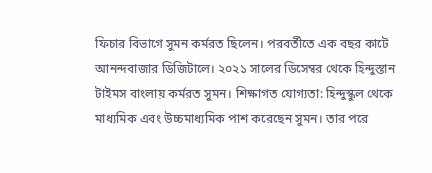ফিচার বিভাগে সুমন কর্মরত ছিলেন। পরবর্তীতে এক বছর কাটে আনন্দবাজার ডিজিটালে। ২০২১ সালের ডিসেম্বর থেকে হিন্দুস্তান টাইমস বাংলায় কর্মরত সুমন। শিক্ষাগত যোগ্যতা: হিন্দুস্কুল থেকে মাধ্যমিক এবং উচ্চমাধ্যমিক পাশ করেছেন সুমন। তার পরে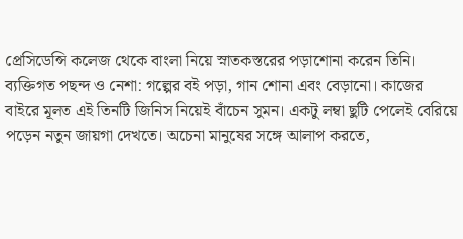প্রেসিডেন্সি কলেজ থেকে বাংলা নিয়ে স্নাতকস্তরের পড়াশোনা করেন তিনি। ব্যক্তিগত পছন্দ ও নেশা: গল্পের বই পড়া, গান শোনা এবং বেড়ানো। কাজের বাইরে মূলত এই তিনটি জিনিস নিয়েই বাঁচেন সুমন। একটু লম্বা ছুটি পেলেই বেরিয়ে পড়েন নতুন জায়গা দেখতে। অচেনা মানুষের সঙ্গে আলাপ করতে,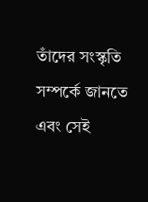তাঁদের সংস্কৃতি সম্পর্কে জানতে এবং সেই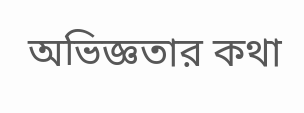অভিজ্ঞতার কথা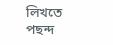লিখতে পছন্দ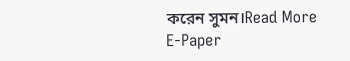করেন সুমন।Read More
E-Paper